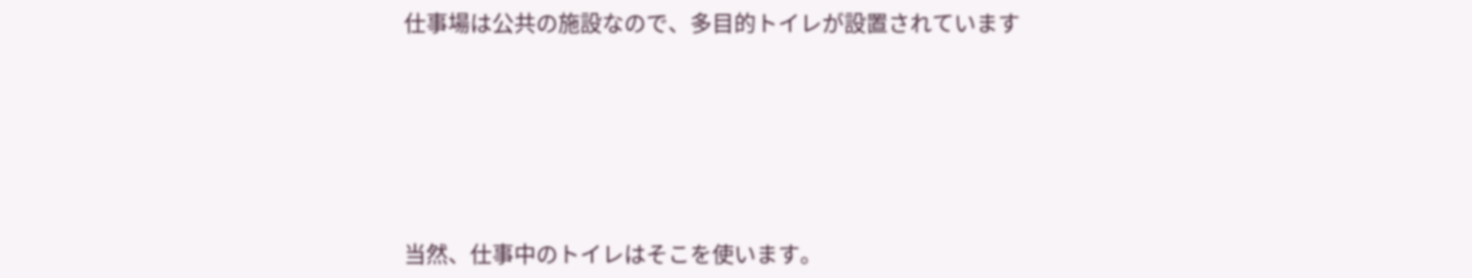仕事場は公共の施設なので、多目的トイレが設置されています






当然、仕事中のトイレはそこを使います。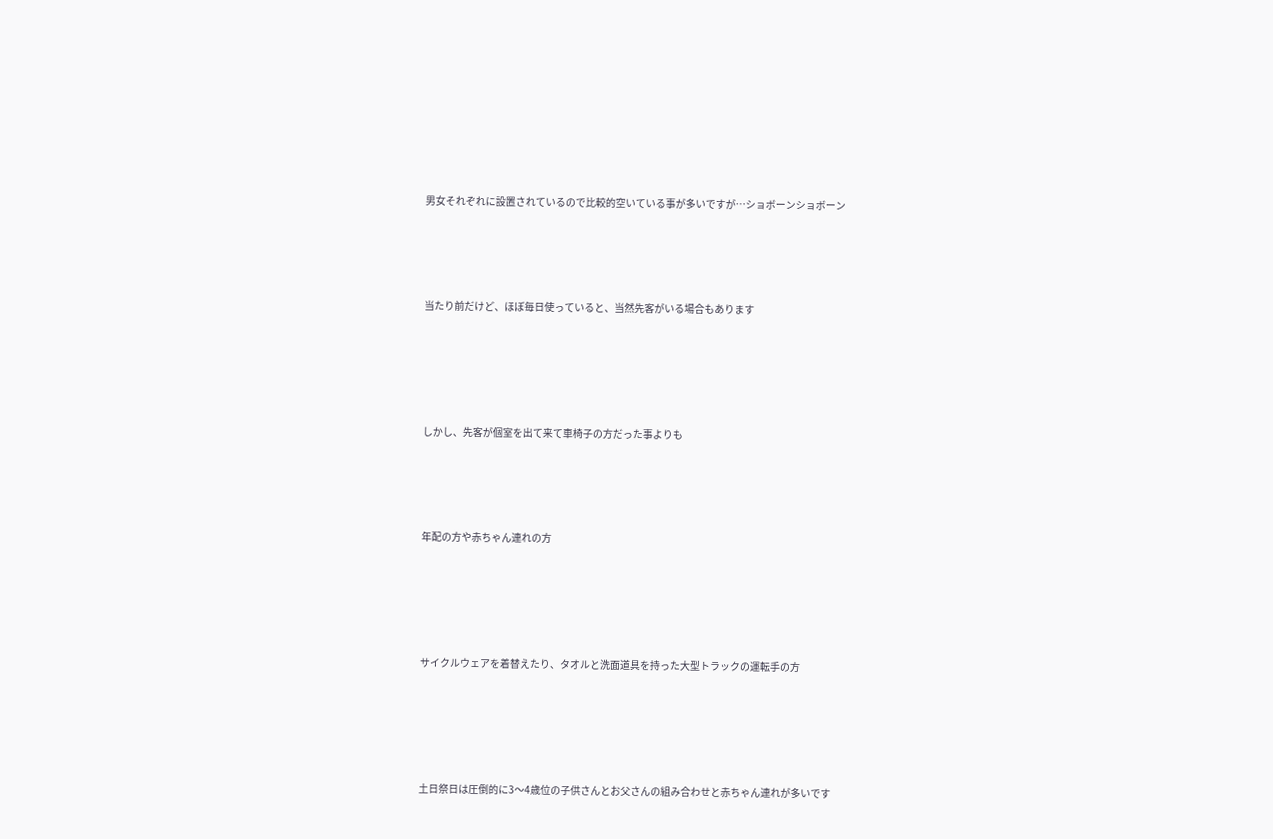男女それぞれに設置されているので比較的空いている事が多いですが…ショボーンショボーン




当たり前だけど、ほぼ毎日使っていると、当然先客がいる場合もあります





しかし、先客が個室を出て来て車椅子の方だった事よりも




年配の方や赤ちゃん連れの方





サイクルウェアを着替えたり、タオルと洗面道具を持った大型トラックの運転手の方





土日祭日は圧倒的に3〜4歳位の子供さんとお父さんの組み合わせと赤ちゃん連れが多いです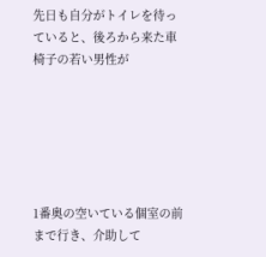先日も自分がトイレを待っていると、後ろから来た車椅子の若い男性が






1番奥の空いている個室の前まで行き、介助して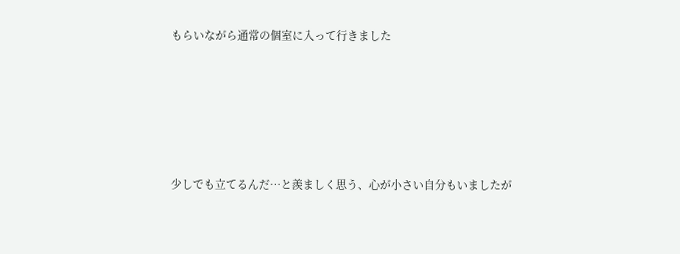もらいながら通常の個室に入って行きました





少しでも立てるんだ…と羨ましく思う、心が小さい自分もいましたが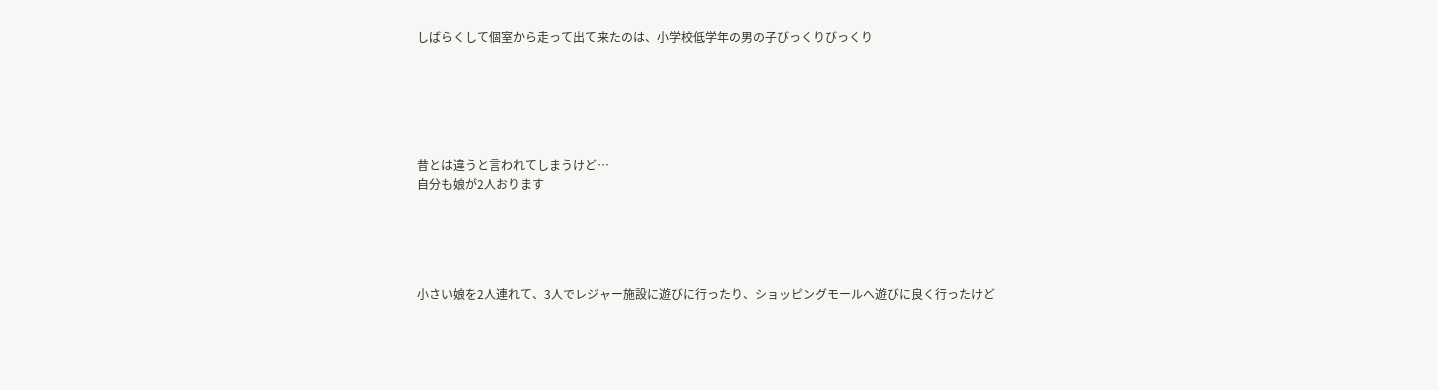しばらくして個室から走って出て来たのは、小学校低学年の男の子びっくりびっくり






昔とは違うと言われてしまうけど…
自分も娘が2人おります





小さい娘を2人連れて、3人でレジャー施設に遊びに行ったり、ショッピングモールへ遊びに良く行ったけど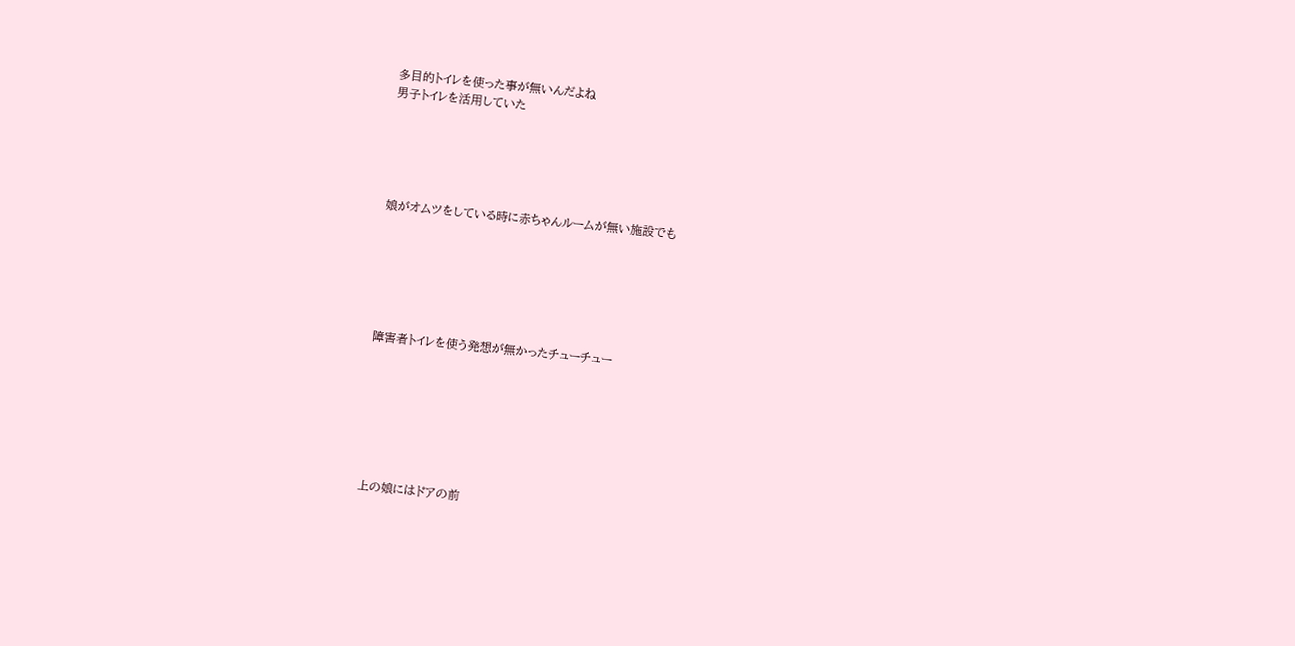多目的トイレを使った事が無いんだよね
男子トイレを活用していた





娘がオムツをしている時に赤ちゃんルームが無い施設でも






障害者トイレを使う発想が無かったチューチュー







上の娘にはドアの前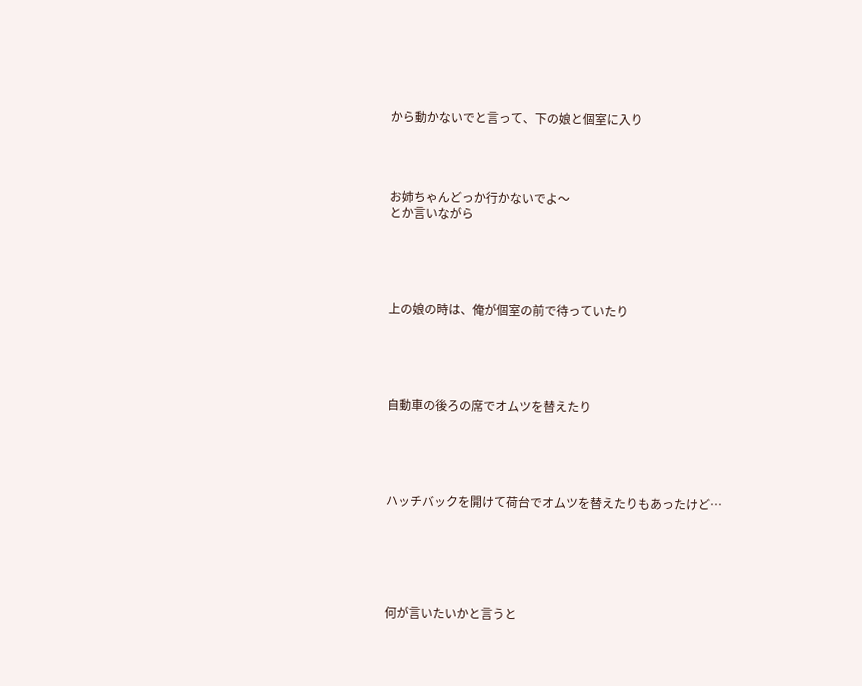から動かないでと言って、下の娘と個室に入り




お姉ちゃんどっか行かないでよ〜
とか言いながら





上の娘の時は、俺が個室の前で待っていたり





自動車の後ろの席でオムツを替えたり





ハッチバックを開けて荷台でオムツを替えたりもあったけど…






何が言いたいかと言うと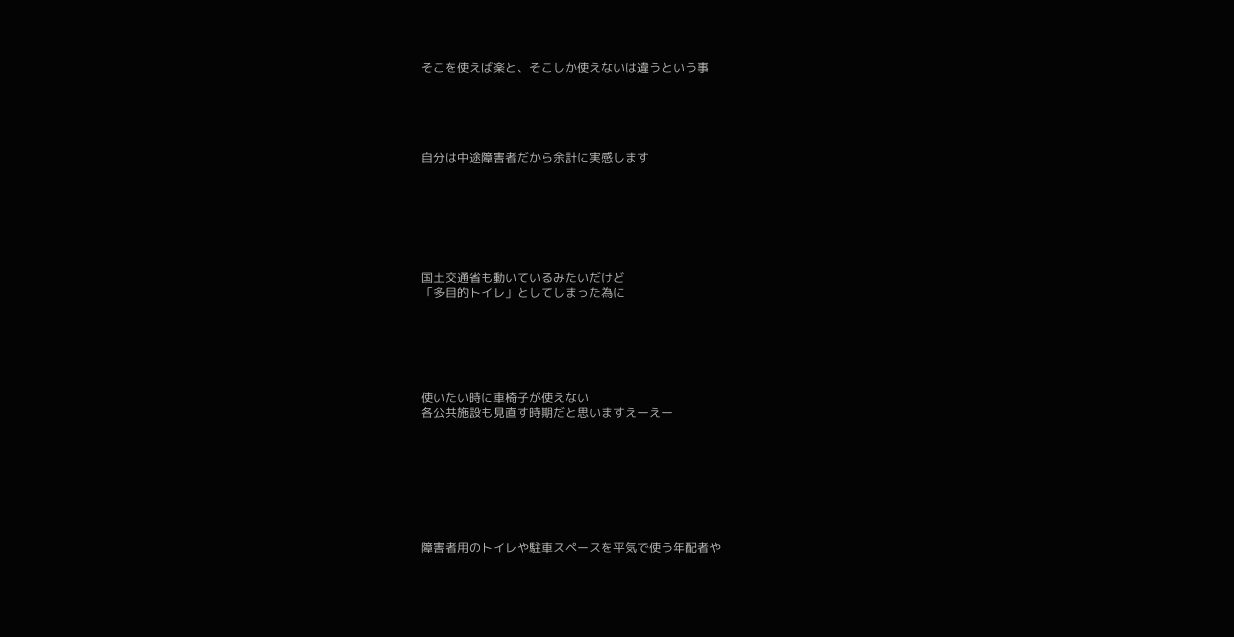そこを使えば楽と、そこしか使えないは違うという事





自分は中途障害者だから余計に実感します







国土交通省も動いているみたいだけど
「多目的トイレ」としてしまった為に






使いたい時に車椅子が使えない
各公共施設も見直す時期だと思いますえーえー








障害者用のトイレや駐車スペースを平気で使う年配者や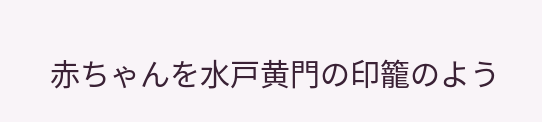赤ちゃんを水戸黄門の印籠のよう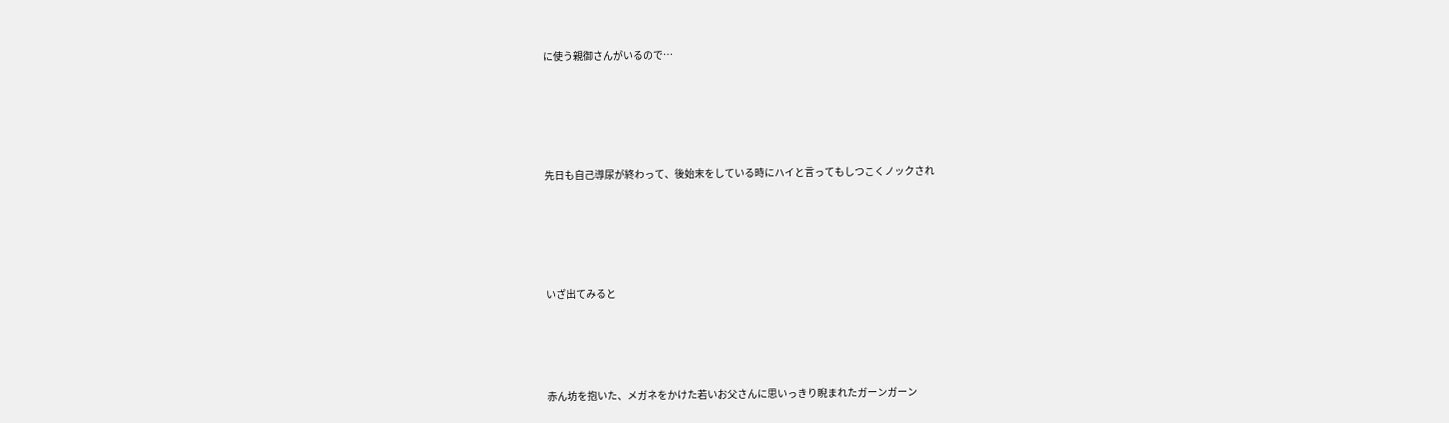に使う親御さんがいるので…






先日も自己導尿が終わって、後始末をしている時にハイと言ってもしつこくノックされ






いざ出てみると





赤ん坊を抱いた、メガネをかけた若いお父さんに思いっきり睨まれたガーンガーン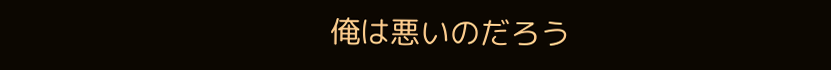俺は悪いのだろう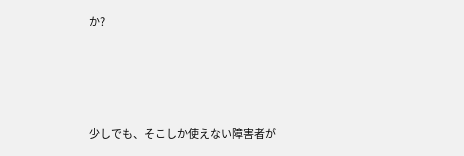か?






少しでも、そこしか使えない障害者が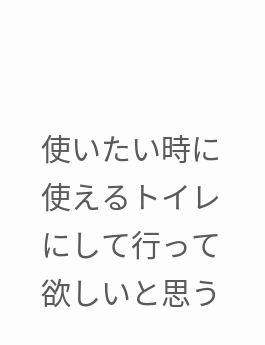使いたい時に使えるトイレにして行って
欲しいと思う